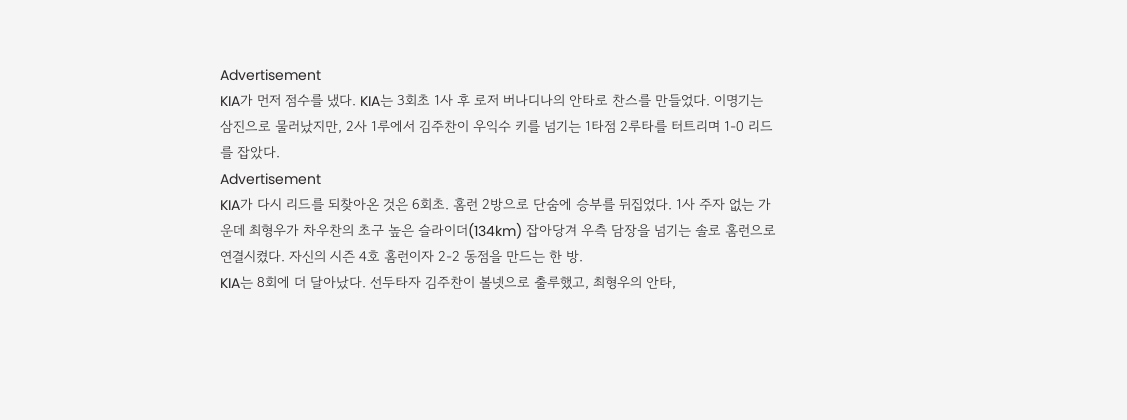Advertisement
KIA가 먼저 점수를 냈다. KIA는 3회초 1사 후 로저 버나디나의 안타로 찬스를 만들었다. 이명기는 삼진으로 물러났지만, 2사 1루에서 김주찬이 우익수 키를 넘기는 1타점 2루타를 터트리며 1-0 리드를 잡았다.
Advertisement
KIA가 다시 리드를 되찾아온 것은 6회초. 홈런 2방으로 단숨에 승부를 뒤집었다. 1사 주자 없는 가운데 최형우가 차우찬의 초구 높은 슬라이더(134km) 잡아당겨 우측 담장을 넘기는 솔로 홈런으로 연결시켰다. 자신의 시즌 4호 홈런이자 2-2 동점을 만드는 한 방.
KIA는 8회에 더 달아났다. 선두타자 김주찬이 볼넷으로 출루했고, 최형우의 안타,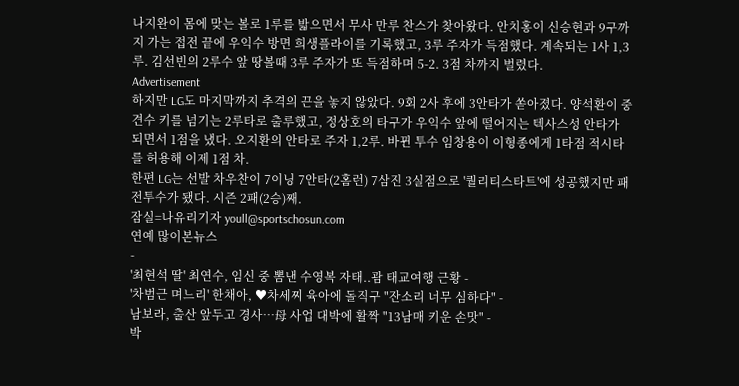나지완이 몸에 맞는 볼로 1루를 밟으면서 무사 만루 찬스가 찾아왔다. 안치홍이 신승현과 9구까지 가는 접전 끝에 우익수 방면 희생플라이를 기록했고, 3루 주자가 득점했다. 계속되는 1사 1,3루. 김선빈의 2루수 앞 땅볼때 3루 주자가 또 득점하며 5-2. 3점 차까지 벌렸다.
Advertisement
하지만 LG도 마지막까지 추격의 끈을 놓지 않았다. 9회 2사 후에 3안타가 쏟아졌다. 양석환이 중견수 키를 넘기는 2루타로 출루했고, 정상호의 타구가 우익수 앞에 떨어지는 텍사스성 안타가 되면서 1점을 냈다. 오지환의 안타로 주자 1,2루. 바뀐 투수 임창용이 이형종에게 1타점 적시타를 허용해 이제 1점 차.
한편 LG는 선발 차우찬이 7이닝 7안타(2홈런) 7삼진 3실점으로 '퀄리티스타트'에 성공했지만 패전투수가 됐다. 시즌 2패(2승)째.
잠실=나유리기자 youll@sportschosun.com
연예 많이본뉴스
-
'최현석 딸' 최연수, 임신 중 뽐낸 수영복 자태..괌 태교여행 근황 -
'차범근 며느리' 한채아, ♥차세찌 육아에 돌직구 "잔소리 너무 심하다" -
남보라, 출산 앞두고 경사…母 사업 대박에 활짝 "13남매 키운 손맛" -
박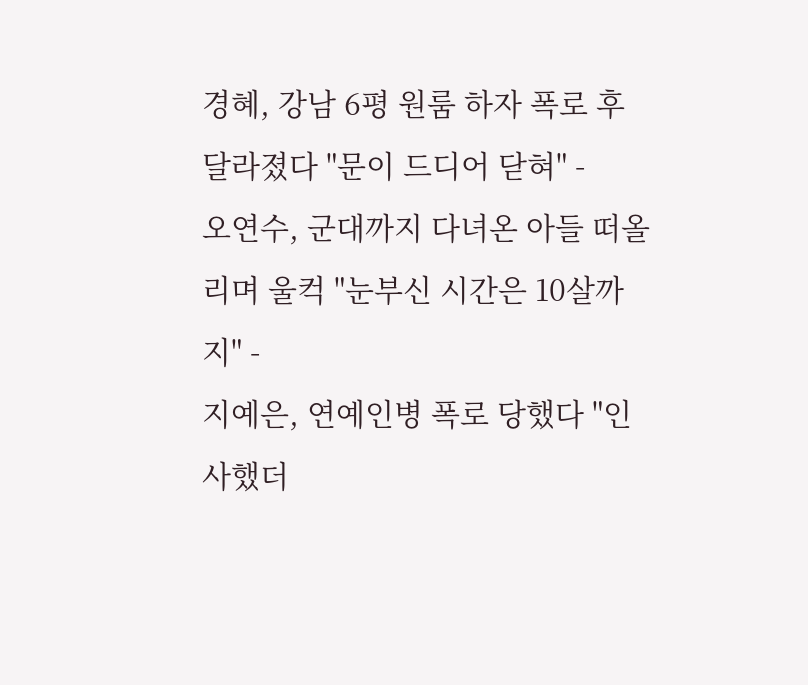경혜, 강남 6평 원룸 하자 폭로 후 달라졌다 "문이 드디어 닫혀" -
오연수, 군대까지 다녀온 아들 떠올리며 울컥 "눈부신 시간은 10살까지" -
지예은, 연예인병 폭로 당했다 "인사했더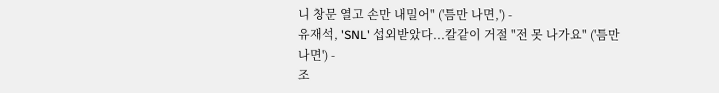니 창문 열고 손만 내밀어" ('틈만 나면,') -
유재석, 'SNL' 섭외받았다...칼같이 거절 "전 못 나가요" ('틈만나면') -
조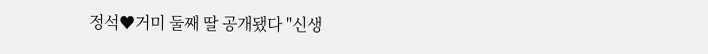정석♥거미 둘째 딸 공개됐다 "신생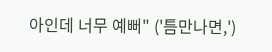아인데 너무 예뻐" ('틈만나면,')